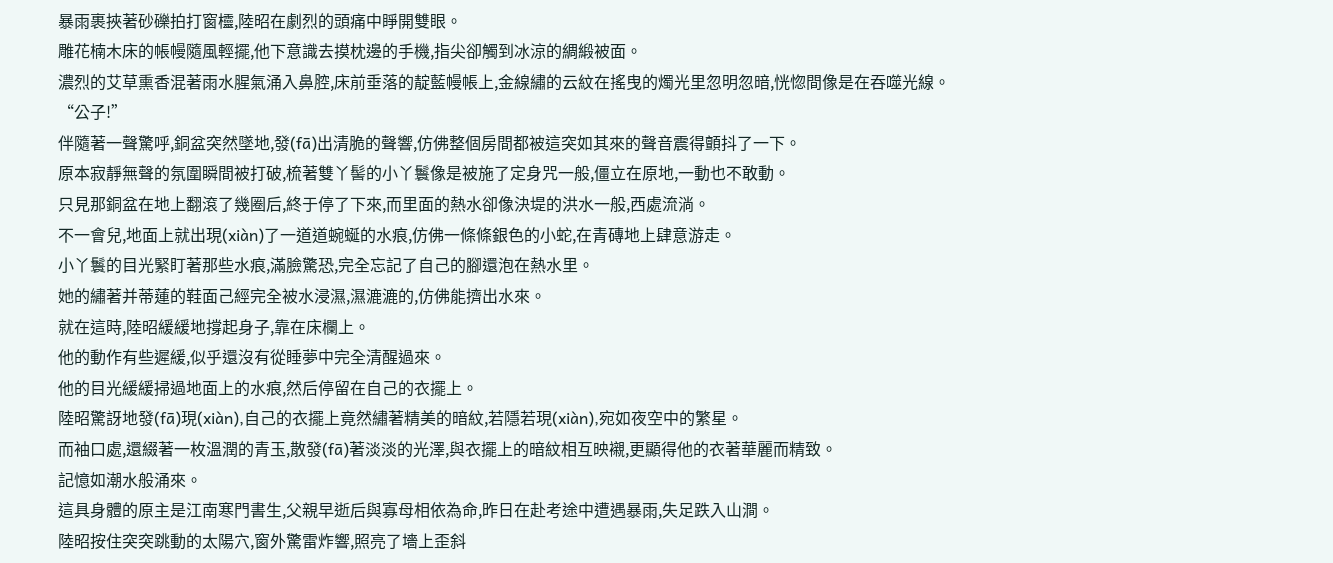暴雨裹挾著砂礫拍打窗欞,陸昭在劇烈的頭痛中睜開雙眼。
雕花楠木床的帳幔隨風輕擺,他下意識去摸枕邊的手機,指尖卻觸到冰涼的綢緞被面。
濃烈的艾草熏香混著雨水腥氣涌入鼻腔,床前垂落的靛藍幔帳上,金線繡的云紋在搖曳的燭光里忽明忽暗,恍惚間像是在吞噬光線。
“公子!”
伴隨著一聲驚呼,銅盆突然墜地,發(fā)出清脆的聲響,仿佛整個房間都被這突如其來的聲音震得顫抖了一下。
原本寂靜無聲的氛圍瞬間被打破,梳著雙丫髻的小丫鬟像是被施了定身咒一般,僵立在原地,一動也不敢動。
只見那銅盆在地上翻滾了幾圈后,終于停了下來,而里面的熱水卻像決堤的洪水一般,西處流淌。
不一會兒,地面上就出現(xiàn)了一道道蜿蜒的水痕,仿佛一條條銀色的小蛇,在青磚地上肆意游走。
小丫鬟的目光緊盯著那些水痕,滿臉驚恐,完全忘記了自己的腳還泡在熱水里。
她的繡著并蒂蓮的鞋面己經完全被水浸濕,濕漉漉的,仿佛能擠出水來。
就在這時,陸昭緩緩地撐起身子,靠在床欄上。
他的動作有些遲緩,似乎還沒有從睡夢中完全清醒過來。
他的目光緩緩掃過地面上的水痕,然后停留在自己的衣擺上。
陸昭驚訝地發(fā)現(xiàn),自己的衣擺上竟然繡著精美的暗紋,若隱若現(xiàn),宛如夜空中的繁星。
而袖口處,還綴著一枚溫潤的青玉,散發(fā)著淡淡的光澤,與衣擺上的暗紋相互映襯,更顯得他的衣著華麗而精致。
記憶如潮水般涌來。
這具身體的原主是江南寒門書生,父親早逝后與寡母相依為命,昨日在赴考途中遭遇暴雨,失足跌入山澗。
陸昭按住突突跳動的太陽穴,窗外驚雷炸響,照亮了墻上歪斜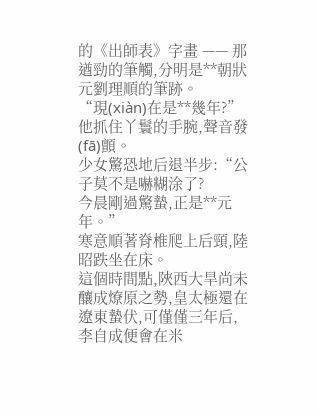的《出師表》字畫 —— 那遒勁的筆觸,分明是**朝狀元劉理順的筆跡。
“現(xiàn)在是**幾年?”
他抓住丫鬟的手腕,聲音發(fā)顫。
少女驚恐地后退半步:“公子莫不是嚇糊涂了?
今晨剛過驚蟄,正是**元年。”
寒意順著脊椎爬上后頸,陸昭跌坐在床。
這個時間點,陜西大旱尚未釀成燎原之勢,皇太極還在遼東蟄伏,可僅僅三年后,李自成便會在米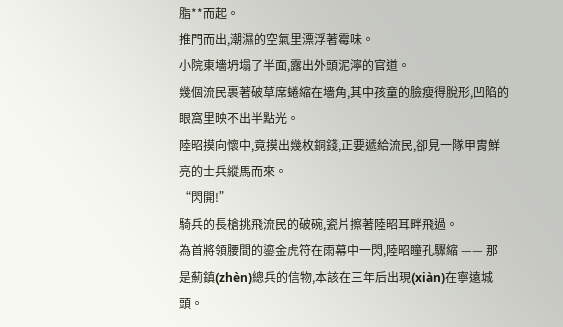脂**而起。
推門而出,潮濕的空氣里漂浮著霉味。
小院東墻坍塌了半面,露出外頭泥濘的官道。
幾個流民裹著破草席蜷縮在墻角,其中孩童的臉瘦得脫形,凹陷的眼窩里映不出半點光。
陸昭摸向懷中,竟摸出幾枚銅錢,正要遞給流民,卻見一隊甲胄鮮亮的士兵縱馬而來。
“閃開!”
騎兵的長槍挑飛流民的破碗,瓷片擦著陸昭耳畔飛過。
為首將領腰間的鎏金虎符在雨幕中一閃,陸昭瞳孔驟縮 —— 那是薊鎮(zhèn)總兵的信物,本該在三年后出現(xiàn)在寧遠城頭。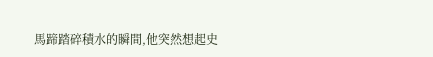馬蹄踏碎積水的瞬間,他突然想起史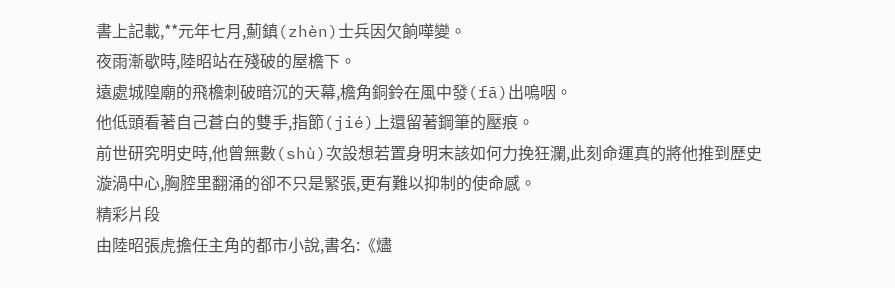書上記載,**元年七月,薊鎮(zhèn)士兵因欠餉嘩變。
夜雨漸歇時,陸昭站在殘破的屋檐下。
遠處城隍廟的飛檐刺破暗沉的天幕,檐角銅鈴在風中發(fā)出嗚咽。
他低頭看著自己蒼白的雙手,指節(jié)上還留著鋼筆的壓痕。
前世研究明史時,他曾無數(shù)次設想若置身明末該如何力挽狂瀾,此刻命運真的將他推到歷史漩渦中心,胸腔里翻涌的卻不只是緊張,更有難以抑制的使命感。
精彩片段
由陸昭張虎擔任主角的都市小說,書名:《燼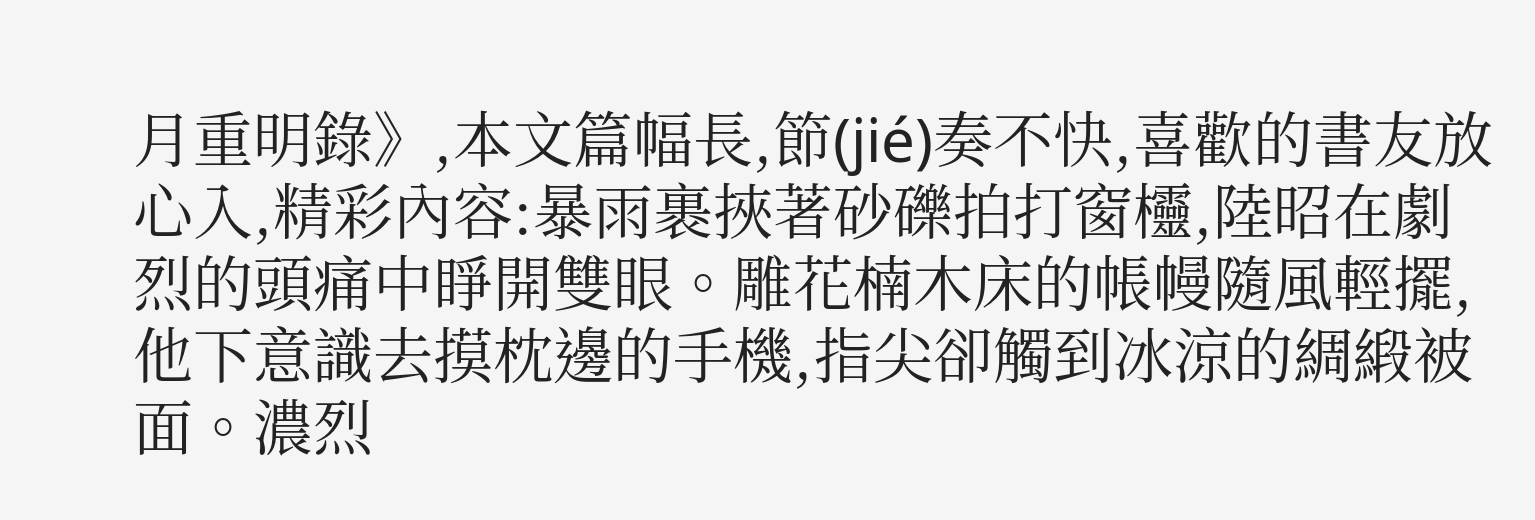月重明錄》,本文篇幅長,節(jié)奏不快,喜歡的書友放心入,精彩內容:暴雨裹挾著砂礫拍打窗欞,陸昭在劇烈的頭痛中睜開雙眼。雕花楠木床的帳幔隨風輕擺,他下意識去摸枕邊的手機,指尖卻觸到冰涼的綢緞被面。濃烈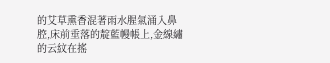的艾草熏香混著雨水腥氣涌入鼻腔,床前垂落的靛藍幔帳上,金線繡的云紋在搖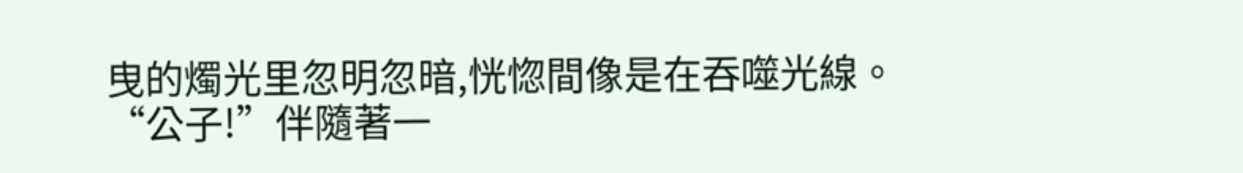曳的燭光里忽明忽暗,恍惚間像是在吞噬光線。“公子!”伴隨著一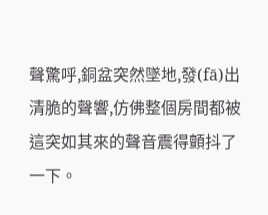聲驚呼,銅盆突然墜地,發(fā)出清脆的聲響,仿佛整個房間都被這突如其來的聲音震得顫抖了一下。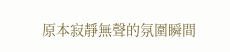原本寂靜無聲的氛圍瞬間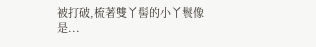被打破,梳著雙丫髻的小丫鬟像是...